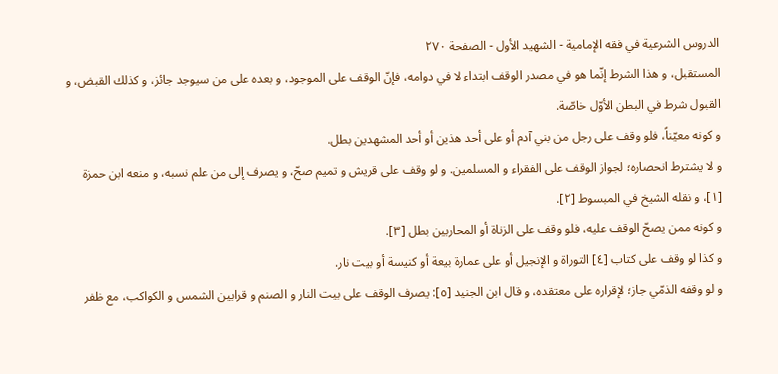الدروس الشرعية في فقه الإمامية - الشهيد الأول - الصفحة ٢٧٠
المستقبل، و هذا الشرط إنّما هو في مصدر الوقف ابتداء لا في دوامه، فإنّ الوقف على الموجود، و بعده على من سيوجد جائز، و كذلك القبض، و القبول شرط في البطن الأوّل خاصّة.
و كونه معيّناً، فلو وقف على رجل من بني آدم أو على أحد هذين أو أحد المشهدين بطل.
و لا يشترط انحصاره؛ لجواز الوقف على الفقراء و المسلمين. و لو وقف على قريش و تميم صحّ، و يصرف إلى من علم نسبه، و منعه ابن حمزة [١]، و نقله الشيخ في المبسوط [٢].
و كونه ممن يصحّ الوقف عليه، فلو وقف على الزناة أو المحاربين بطل [٣].
و كذا لو وقف على كتاب [٤] التوراة و الإنجيل أو على عمارة بيعة أو كنيسة أو بيت نار.
و لو وقفه الذمّي جاز؛ لإقراره على معتقده، و قال ابن الجنيد [٥]: يصرف الوقف على بيت النار و الصنم و قرابين الشمس و الكواكب، مع ظفر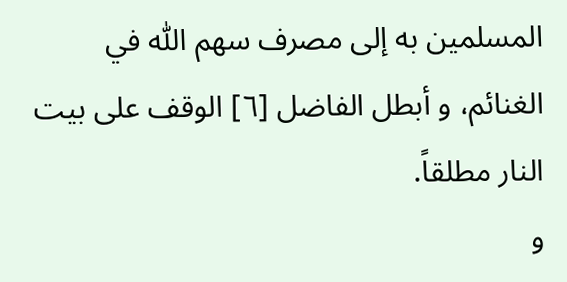المسلمين به إلى مصرف سهم اللّٰه في الغنائم، و أبطل الفاضل [٦] الوقف على بيت النار مطلقاً.
و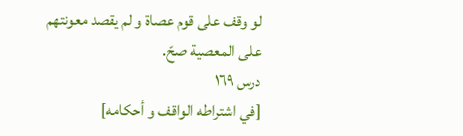لو وقف على قوم عصاة و لم يقصد معونتهم على المعصية صحّ.
درس ١٦٩
[في اشتراطه الواقف و أحكامه]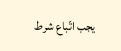يجب اتّباع شرط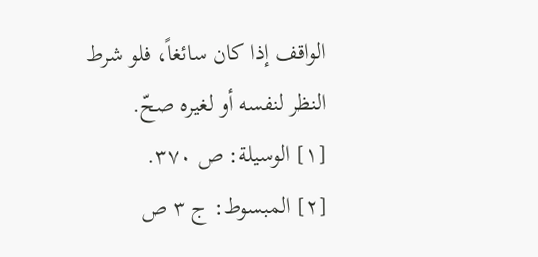الواقف إذا كان سائغاً، فلو شرط النظر لنفسه أو لغيره صحّ.
[١] الوسيلة: ص ٣٧٠.
[٢] المبسوط: ج ٣ ص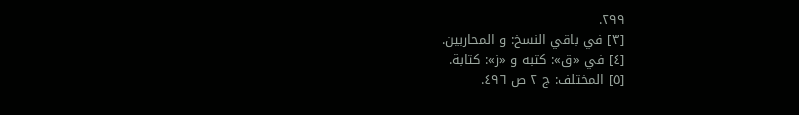٢٩٩.
[٣] في باقي النسخ: و المحاربين.
[٤] في «ق»: كتبه و «ز»: كتابة.
[٥] المختلف: ج ٢ ص ٤٩٦.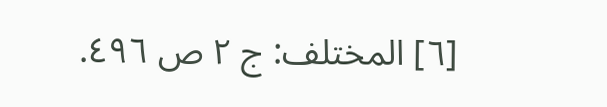[٦] المختلف: ج ٢ ص ٤٩٦.